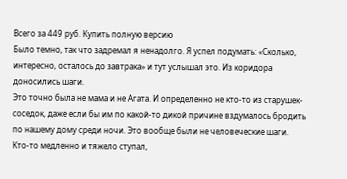Всего за 449 руб. Купить полную версию
Было темно, так что задремал я ненадолго. Я успел подумать: «Сколько, интересно, осталось до завтрака» и тут услышал это. Из коридора доносились шаги.
Это точно была не мама и не Агата. И определенно не кто-то из старушек-соседок, даже если бы им по какой-то дикой причине вздумалось бродить по нашему дому среди ночи. Это вообще были не человеческие шаги.
Кто-то медленно и тяжело ступал,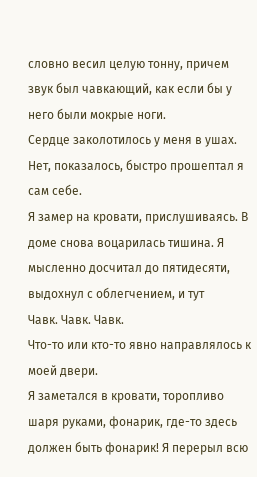словно весил целую тонну, причем звук был чавкающий, как если бы у него были мокрые ноги.
Сердце заколотилось у меня в ушах.
Нет, показалось, быстро прошептал я сам себе.
Я замер на кровати, прислушиваясь. В доме снова воцарилась тишина. Я мысленно досчитал до пятидесяти, выдохнул с облегчением, и тут
Чавк. Чавк. Чавк.
Что-то или кто-то явно направлялось к моей двери.
Я заметался в кровати, торопливо шаря руками, фонарик, где-то здесь должен быть фонарик! Я перерыл всю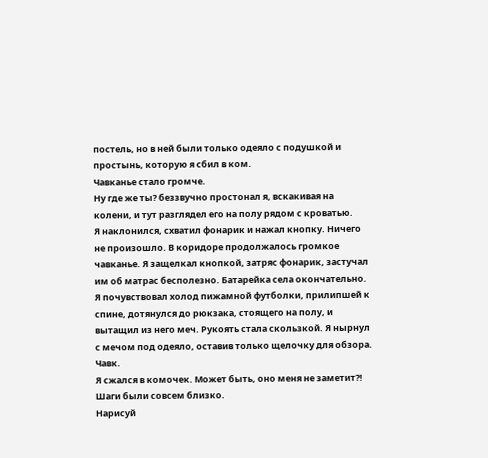постель, но в ней были только одеяло с подушкой и простынь, которую я сбил в ком.
Чавканье стало громче.
Ну где же ты? беззвучно простонал я, вскакивая на колени, и тут разглядел его на полу рядом с кроватью.
Я наклонился, схватил фонарик и нажал кнопку. Ничего не произошло. В коридоре продолжалось громкое чавканье. Я защелкал кнопкой, затряс фонарик, застучал им об матрас бесполезно. Батарейка села окончательно.
Я почувствовал холод пижамной футболки, прилипшей к спине, дотянулся до рюкзака, стоящего на полу, и вытащил из него меч. Рукоять стала скользкой. Я нырнул с мечом под одеяло, оставив только щелочку для обзора.
Чавк.
Я сжался в комочек. Может быть, оно меня не заметит?!
Шаги были совсем близко.
Нарисуй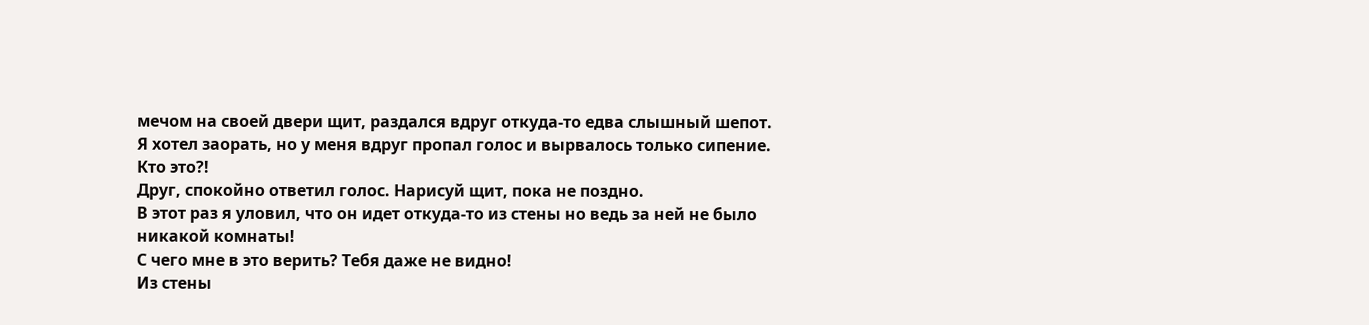мечом на своей двери щит, раздался вдруг откуда-то едва слышный шепот.
Я хотел заорать, но у меня вдруг пропал голос и вырвалось только сипение.
Кто это?!
Друг, спокойно ответил голос. Нарисуй щит, пока не поздно.
В этот раз я уловил, что он идет откуда-то из стены но ведь за ней не было никакой комнаты!
С чего мне в это верить? Тебя даже не видно!
Из стены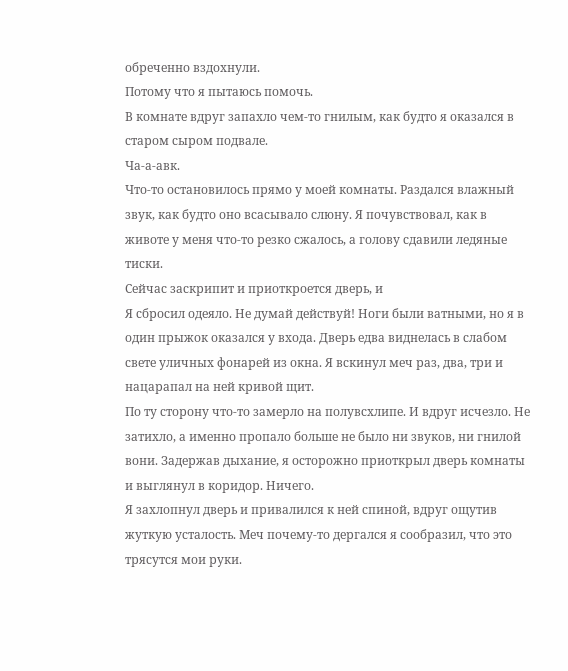обреченно вздохнули.
Потому что я пытаюсь помочь.
В комнате вдруг запахло чем-то гнилым, как будто я оказался в старом сыром подвале.
Ча-а-авк.
Что-то остановилось прямо у моей комнаты. Раздался влажный звук, как будто оно всасывало слюну. Я почувствовал, как в животе у меня что-то резко сжалось, а голову сдавили ледяные тиски.
Сейчас заскрипит и приоткроется дверь, и
Я сбросил одеяло. Не думай действуй! Ноги были ватными, но я в один прыжок оказался у входа. Дверь едва виднелась в слабом свете уличных фонарей из окна. Я вскинул меч раз, два, три и нацарапал на ней кривой щит.
По ту сторону что-то замерло на полувсхлипе. И вдруг исчезло. Не затихло, а именно пропало больше не было ни звуков, ни гнилой вони. Задержав дыхание, я осторожно приоткрыл дверь комнаты и выглянул в коридор. Ничего.
Я захлопнул дверь и привалился к ней спиной, вдруг ощутив жуткую усталость. Меч почему-то дергался я сообразил, что это трясутся мои руки.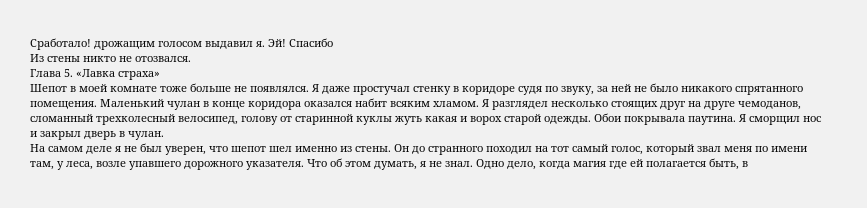Сработало! дрожащим голосом выдавил я. Эй! Спасибо
Из стены никто не отозвался.
Глава 5. «Лавка страха»
Шепот в моей комнате тоже больше не появлялся. Я даже простучал стенку в коридоре судя по звуку, за ней не было никакого спрятанного помещения. Маленький чулан в конце коридора оказался набит всяким хламом. Я разглядел несколько стоящих друг на друге чемоданов, сломанный трехколесный велосипед, голову от старинной куклы жуть какая и ворох старой одежды. Обои покрывала паутина. Я сморщил нос и закрыл дверь в чулан.
На самом деле я не был уверен, что шепот шел именно из стены. Он до странного походил на тот самый голос, который звал меня по имени там, у леса, возле упавшего дорожного указателя. Что об этом думать, я не знал. Одно дело, когда магия где ей полагается быть, в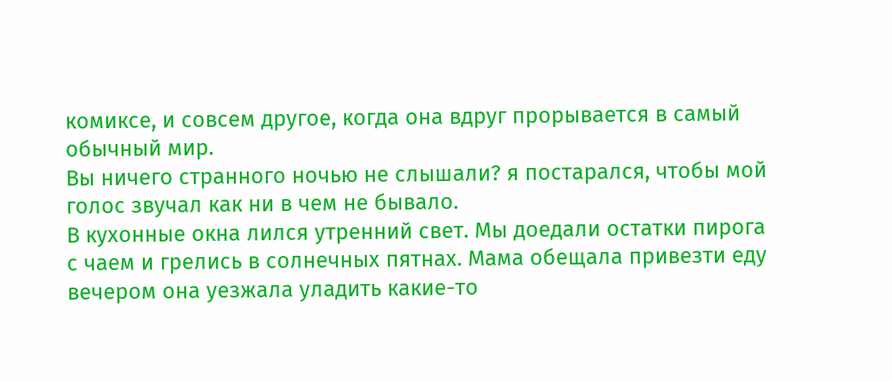комиксе, и совсем другое, когда она вдруг прорывается в самый обычный мир.
Вы ничего странного ночью не слышали? я постарался, чтобы мой голос звучал как ни в чем не бывало.
В кухонные окна лился утренний свет. Мы доедали остатки пирога с чаем и грелись в солнечных пятнах. Мама обещала привезти еду вечером она уезжала уладить какие-то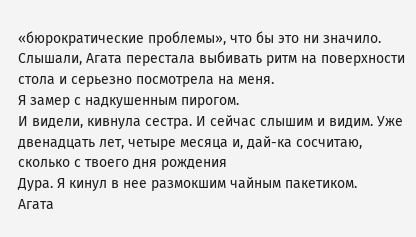«бюрократические проблемы», что бы это ни значило.
Слышали, Агата перестала выбивать ритм на поверхности стола и серьезно посмотрела на меня.
Я замер с надкушенным пирогом.
И видели, кивнула сестра. И сейчас слышим и видим. Уже двенадцать лет, четыре месяца и, дай-ка сосчитаю, сколько с твоего дня рождения
Дура. Я кинул в нее размокшим чайным пакетиком.
Агата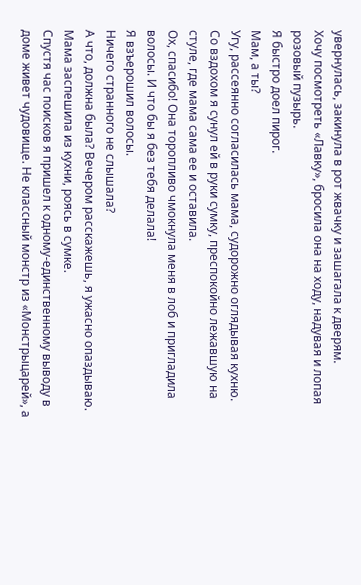увернулась, закинула в рот жвачку и зашагала к дверям.
Хочу посмотреть «Лавку», бросила она на ходу, надувая и лопая розовый пузырь.
Я быстро доел пирог.
Мам, а ты?
Угу, рассеянно согласилась мама, судорожно оглядывая кухню.
Со вздохом я сунул ей в руки сумку, преспокойно лежавшую на стуле, где мама сама ее и оставила.
Ох, спасибо! Она торопливо чмокнула меня в лоб и пригладила волосы. И что бы я без тебя делала!
Я взъерошил волосы.
Ничего странного не слышала?
А что, должна была? Вечером расскажешь, я ужасно опаздываю. Мама заспешила из кухни, роясь в сумке.
Спустя час поисков я пришел к одному-единственному выводу в доме живет чудовище. Не классный монстр из «Монстрыцарей», а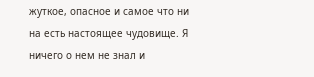жуткое, опасное и самое что ни на есть настоящее чудовище. Я ничего о нем не знал и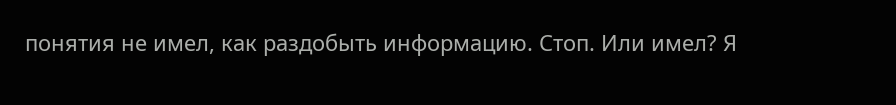понятия не имел, как раздобыть информацию. Стоп. Или имел? Я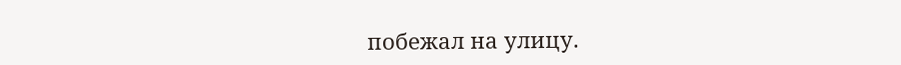побежал на улицу.